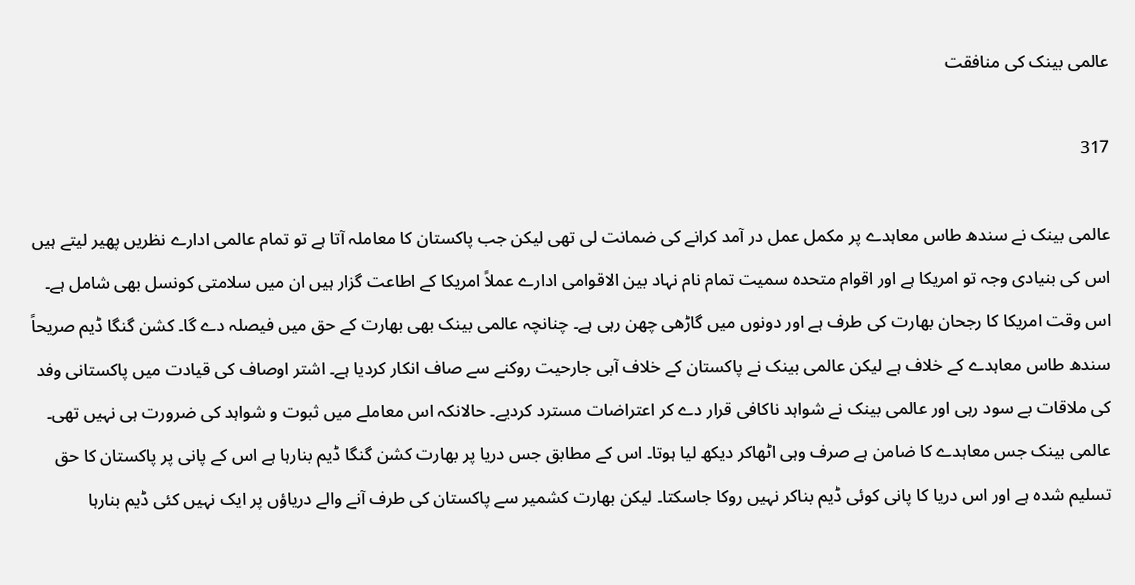عالمی بینک کی منافقت

317

عالمی بینک نے سندھ طاس معاہدے پر مکمل عمل در آمد کرانے کی ضمانت لی تھی لیکن جب پاکستان کا معاملہ آتا ہے تو تمام عالمی ادارے نظریں پھیر لیتے ہیں اس کی بنیادی وجہ تو امریکا ہے اور اقوام متحدہ سمیت تمام نام نہاد بین الاقوامی ادارے عملاً امریکا کے اطاعت گزار ہیں ان میں سلامتی کونسل بھی شامل ہے۔ اس وقت امریکا کا رجحان بھارت کی طرف ہے اور دونوں میں گاڑھی چھن رہی ہے۔ چنانچہ عالمی بینک بھی بھارت کے حق میں فیصلہ دے گا۔ کشن گنگا ڈیم صریحاً سندھ طاس معاہدے کے خلاف ہے لیکن عالمی بینک نے پاکستان کے خلاف آبی جارحیت روکنے سے صاف انکار کردیا ہے۔ اشتر اوصاف کی قیادت میں پاکستانی وفد کی ملاقات بے سود رہی اور عالمی بینک نے شواہد ناکافی قرار دے کر اعتراضات مسترد کردیے۔ حالانکہ اس معاملے میں ثبوت و شواہد کی ضرورت ہی نہیں تھی۔ عالمی بینک جس معاہدے کا ضامن ہے صرف وہی اٹھاکر دیکھ لیا ہوتا۔ اس کے مطابق جس دریا پر بھارت کشن گنگا ڈیم بنارہا ہے اس کے پانی پر پاکستان کا حق تسلیم شدہ ہے اور اس دریا کا پانی کوئی ڈیم بناکر نہیں روکا جاسکتا۔ لیکن بھارت کشمیر سے پاکستان کی طرف آنے والے دریاؤں پر ایک نہیں کئی ڈیم بنارہا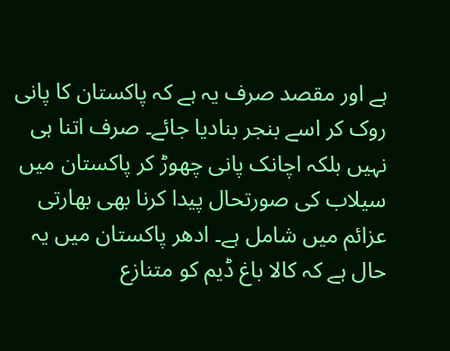ہے اور مقصد صرف یہ ہے کہ پاکستان کا پانی روک کر اسے بنجر بنادیا جائے۔ صرف اتنا ہی نہیں بلکہ اچانک پانی چھوڑ کر پاکستان میں سیلاب کی صورتحال پیدا کرنا بھی بھارتی عزائم میں شامل ہے۔ ادھر پاکستان میں یہ حال ہے کہ کالا باغ ڈیم کو متنازع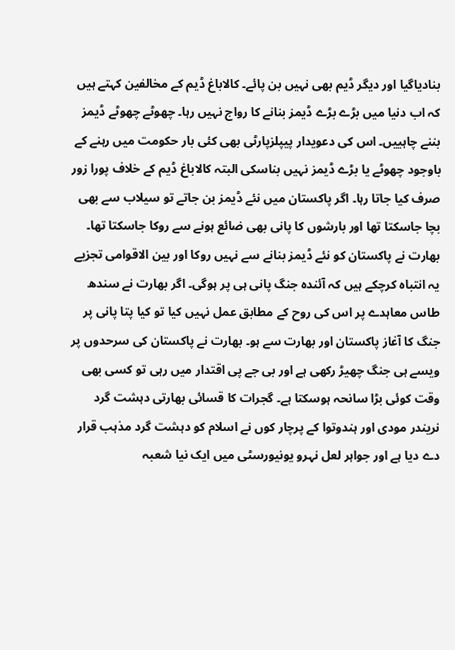بنادیاگیا اور دیگر ڈیم بھی نہیں بن پائے۔ کالاباغ ڈیم کے مخالفین کہتے ہیں کہ اب دنیا میں بڑے بڑے ڈیمز بنانے کا رواج نہیں رہا۔ چھوٹے چھوٹے ڈیمز بننے چاہییں۔ اس کی دعویدار پیپلزپارٹی بھی کئی بار حکومت میں رہنے کے باوجود چھوٹے یا بڑے ڈیمز نہیں بناسکی البتہ کالاباغ ڈیم کے خلاف پورا زور صرف کیا جاتا رہا۔ اگر پاکستان میں نئے ڈیمز بن جاتے تو سیلاب سے بھی بچا جاسکتا تھا اور بارشوں کا پانی بھی ضائع ہونے سے روکا جاسکتا تھا۔ بھارت نے پاکستان کو نئے ڈیمز بنانے سے نہیں روکا اور بین الاقوامی تجزیے یہ انتباہ کرچکے ہیں کہ آئندہ جنگ پانی ہی پر ہوگی۔ اگر بھارت نے سندھ طاس معاہدے پر اس کی روح کے مطابق عمل نہیں کیا تو کیا پتا پانی پر جنگ کا آغاز پاکستان اور بھارت سے ہو۔ بھارت نے پاکستان کی سرحدوں پر ویسے ہی جنگ چھیڑ رکھی ہے اور بی جے پی اقتدار میں رہی تو کسی بھی وقت کوئی بڑا سانحہ ہوسکتا ہے۔ گجرات کا قسائی بھارتی دہشت گرد نریندر مودی اور ہندوتوا کے پرچار کوں نے اسلام کو دہشت گرد مذہب قرار دے دیا ہے اور جواہر لعل نہرو یونیورسٹی میں ایک نیا شعبہ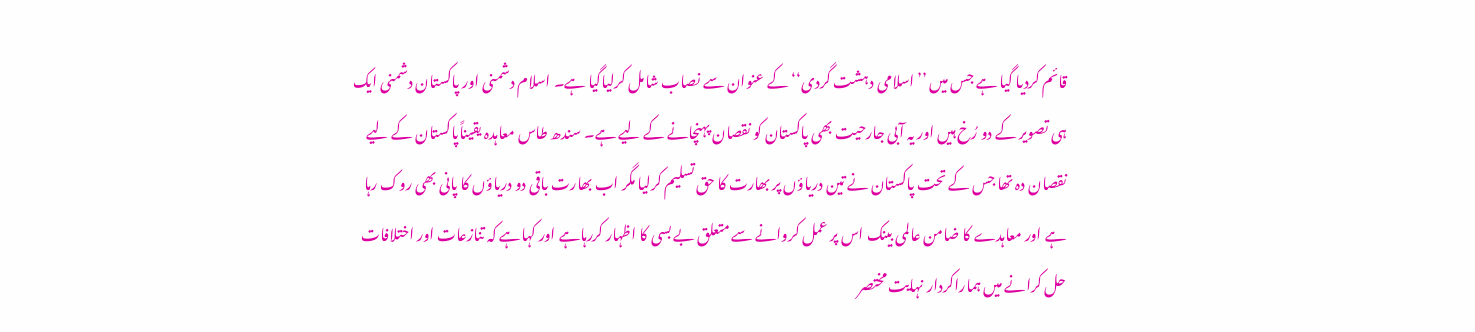قائم کردیا گیا ہے جس میں ’’اسلامی دہشت گردی‘‘ کے عنوان سے نصاب شامل کرلیاگیا ہے۔ اسلام دشمنی اور پاکستان دشمنی ایک ہی تصویر کے دو رُخ ہیں اور یہ آبی جارحیت بھی پاکستان کو نقصان پہنچانے کے لیے ہے۔ سندھ طاس معاہدہ یقیناًپاکستان کے لیے نقصان دہ تھا جس کے تحت پاکستان نے تین دریاؤں پر بھارت کا حق تسلیم کرلیا مگر اب بھارت باقی دو دریاؤں کا پانی بھی روک رہا ہے اور معاہدے کا ضامن عالمی بینک اس پر عمل کروانے سے متعلق بے بسی کا اظہار کررہاہے اور کہاہے کہ تنازعات اور اختلافات حل کرانے میں ہماراکردار نہایت مختصر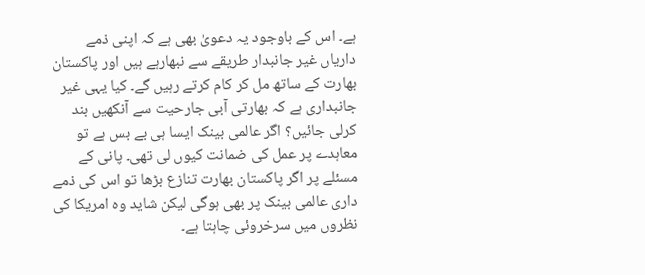ہے۔ اس کے باوجود یہ دعویٰ بھی ہے کہ اپنی ذمے داریاں غیر جانبدار طریقے سے نبھارہے ہیں اور پاکستان بھارت کے ساتھ مل کر کام کرتے رہیں گے۔ کیا یہی غیر جانبداری ہے کہ بھارتی آبی جارحیت سے آنکھیں بند کرلی جائیں؟ اگر عالمی بینک ایسا ہی بے بس ہے تو معاہدے پر عمل کی ضمانت کیوں لی تھی۔ پانی کے مسئلے پر اگر پاکستان بھارت تنازع بڑھا تو اس کی ذمے داری عالمی بینک پر بھی ہوگی لیکن شاید وہ امریکا کی نظروں میں سرخروئی چاہتا ہے۔